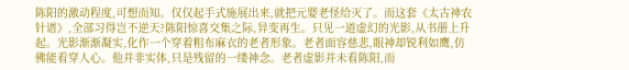陈阳的激动程度,可想而知。仅仅起手式施展出来,就把元婴老怪给灭了。而这套《太古神农针谱》,全部习得岂不逆天?陈阳惊喜交集之际,异变再生。只见一道虚幻的光影,从书册上升起。光影渐渐凝实,化作一个穿着粗布麻衣的老者形象。老者面容慈悲,眼神却锐利如鹰,仿佛能看穿人心。他并非实体,只是残留的一缕神念。老者虚影并未看陈阳,而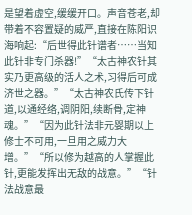是望着虚空,缓缓开口。声音苍老,却带着不容置疑的威严,直接在陈阳识海响起:“后世得此针谱者……当知此针非专门杀器!”“太古神农针其实乃更高级的活人之术,习得后可成济世之器。”“太古神农氏传下针道,以通经络,调阴阳,续断骨,定神魂。”“因为此针法非元婴期以上修士不可用,一旦用之威力大增。”“所以修为越高的人掌握此针,更能发挥出无敌的战意。”“针法战意最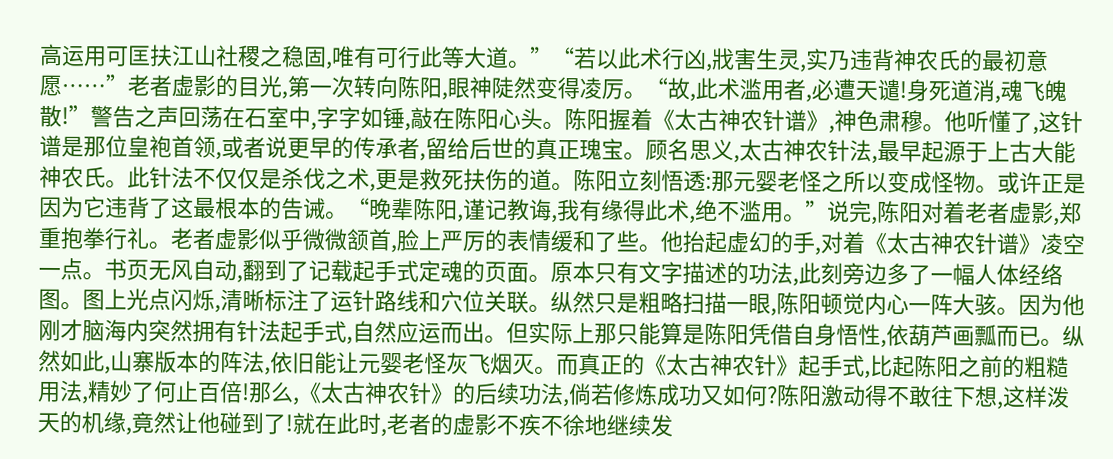高运用可匡扶江山社稷之稳固,唯有可行此等大道。”“若以此术行凶,戕害生灵,实乃违背神农氏的最初意愿……”老者虚影的目光,第一次转向陈阳,眼神陡然变得凌厉。“故,此术滥用者,必遭天谴!身死道消,魂飞魄散!”警告之声回荡在石室中,字字如锤,敲在陈阳心头。陈阳握着《太古神农针谱》,神色肃穆。他听懂了,这针谱是那位皇袍首领,或者说更早的传承者,留给后世的真正瑰宝。顾名思义,太古神农针法,最早起源于上古大能神农氏。此针法不仅仅是杀伐之术,更是救死扶伤的道。陈阳立刻悟透:那元婴老怪之所以变成怪物。或许正是因为它违背了这最根本的告诫。“晚辈陈阳,谨记教诲,我有缘得此术,绝不滥用。”说完,陈阳对着老者虚影,郑重抱拳行礼。老者虚影似乎微微颔首,脸上严厉的表情缓和了些。他抬起虚幻的手,对着《太古神农针谱》凌空一点。书页无风自动,翻到了记载起手式定魂的页面。原本只有文字描述的功法,此刻旁边多了一幅人体经络图。图上光点闪烁,清晰标注了运针路线和穴位关联。纵然只是粗略扫描一眼,陈阳顿觉内心一阵大骇。因为他刚才脑海内突然拥有针法起手式,自然应运而出。但实际上那只能算是陈阳凭借自身悟性,依葫芦画瓢而已。纵然如此,山寨版本的阵法,依旧能让元婴老怪灰飞烟灭。而真正的《太古神农针》起手式,比起陈阳之前的粗糙用法,精妙了何止百倍!那么,《太古神农针》的后续功法,倘若修炼成功又如何?陈阳激动得不敢往下想,这样泼天的机缘,竟然让他碰到了!就在此时,老者的虚影不疾不徐地继续发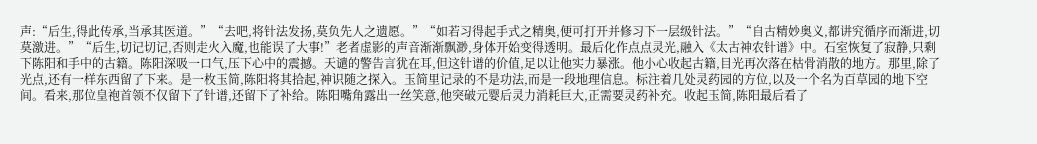声:“后生,得此传承,当承其医道。”“去吧,将针法发扬,莫负先人之遗愿。”“如若习得起手式之精奥,便可打开并修习下一层级针法。”“自古精妙奥义,都讲究循序而渐进,切莫激进。”“后生,切记切记,否则走火入魔,也能误了大事!”老者虚影的声音渐渐飘渺,身体开始变得透明。最后化作点点灵光,融入《太古神农针谱》中。石室恢复了寂静,只剩下陈阳和手中的古籍。陈阳深吸一口气,压下心中的震撼。天谴的警告言犹在耳,但这针谱的价值,足以让他实力暴涨。他小心收起古籍,目光再次落在枯骨消散的地方。那里,除了光点,还有一样东西留了下来。是一枚玉简,陈阳将其拾起,神识随之探入。玉简里记录的不是功法,而是一段地理信息。标注着几处灵药园的方位,以及一个名为百草园的地下空间。看来,那位皇袍首领不仅留下了针谱,还留下了补给。陈阳嘴角露出一丝笑意,他突破元婴后灵力消耗巨大,正需要灵药补充。收起玉简,陈阳最后看了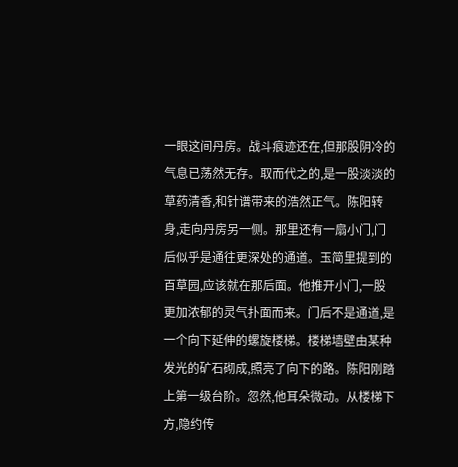一眼这间丹房。战斗痕迹还在,但那股阴冷的气息已荡然无存。取而代之的,是一股淡淡的草药清香,和针谱带来的浩然正气。陈阳转身,走向丹房另一侧。那里还有一扇小门,门后似乎是通往更深处的通道。玉简里提到的百草园,应该就在那后面。他推开小门,一股更加浓郁的灵气扑面而来。门后不是通道,是一个向下延伸的螺旋楼梯。楼梯墙壁由某种发光的矿石砌成,照亮了向下的路。陈阳刚踏上第一级台阶。忽然,他耳朵微动。从楼梯下方,隐约传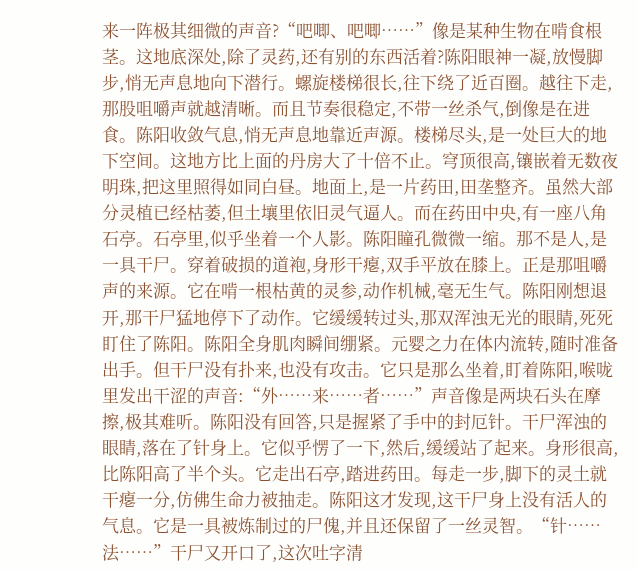来一阵极其细微的声音?“吧唧、吧唧……”像是某种生物在啃食根茎。这地底深处,除了灵药,还有别的东西活着?陈阳眼神一凝,放慢脚步,悄无声息地向下潜行。螺旋楼梯很长,往下绕了近百圈。越往下走,那股咀嚼声就越清晰。而且节奏很稳定,不带一丝杀气,倒像是在进食。陈阳收敛气息,悄无声息地靠近声源。楼梯尽头,是一处巨大的地下空间。这地方比上面的丹房大了十倍不止。穹顶很高,镶嵌着无数夜明珠,把这里照得如同白昼。地面上,是一片药田,田垄整齐。虽然大部分灵植已经枯萎,但土壤里依旧灵气逼人。而在药田中央,有一座八角石亭。石亭里,似乎坐着一个人影。陈阳瞳孔微微一缩。那不是人,是一具干尸。穿着破损的道袍,身形干瘪,双手平放在膝上。正是那咀嚼声的来源。它在啃一根枯黄的灵参,动作机械,毫无生气。陈阳刚想退开,那干尸猛地停下了动作。它缓缓转过头,那双浑浊无光的眼睛,死死盯住了陈阳。陈阳全身肌肉瞬间绷紧。元婴之力在体内流转,随时准备出手。但干尸没有扑来,也没有攻击。它只是那么坐着,盯着陈阳,喉咙里发出干涩的声音:“外……来……者……”声音像是两块石头在摩擦,极其难听。陈阳没有回答,只是握紧了手中的封厄针。干尸浑浊的眼睛,落在了针身上。它似乎愣了一下,然后,缓缓站了起来。身形很高,比陈阳高了半个头。它走出石亭,踏进药田。每走一步,脚下的灵土就干瘪一分,仿佛生命力被抽走。陈阳这才发现,这干尸身上没有活人的气息。它是一具被炼制过的尸傀,并且还保留了一丝灵智。“针……法……”干尸又开口了,这次吐字清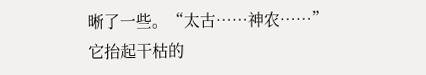晰了一些。“太古……神农……”它抬起干枯的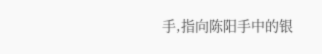手,指向陈阳手中的银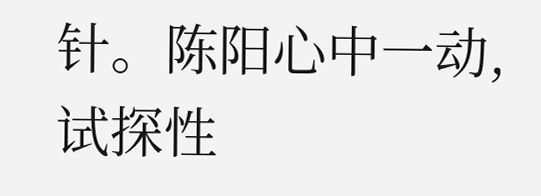针。陈阳心中一动,试探性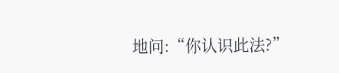地问:“你认识此法?”